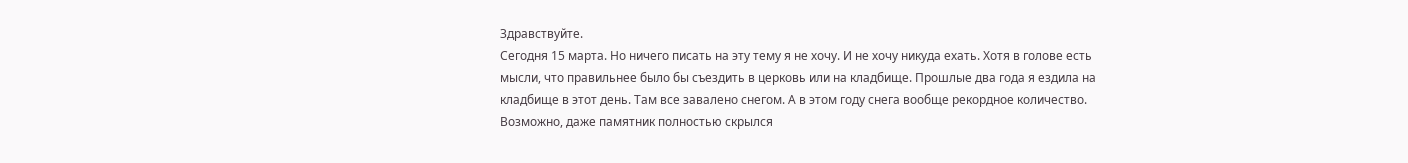Здравствуйте.
Сегодня 15 марта. Но ничего писать на эту тему я не хочу. И не хочу никуда ехать. Хотя в голове есть мысли, что правильнее было бы съездить в церковь или на кладбище. Прошлые два года я ездила на кладбище в этот день. Там все завалено снегом. А в этом году снега вообще рекордное количество. Возможно, даже памятник полностью скрылся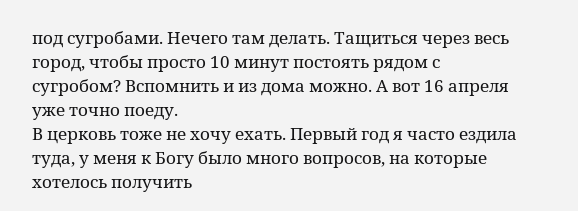под сугробами. Нечего там делать. Тащиться через весь город, чтобы просто 10 минут постоять рядом с сугробом? Вспомнить и из дома можно. А вот 16 апреля уже точно поеду.
В церковь тоже не хочу ехать. Первый год я часто ездила туда, у меня к Богу было много вопросов, на которые хотелось получить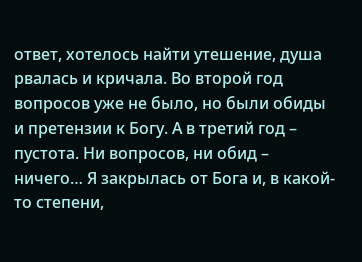ответ, хотелось найти утешение, душа рвалась и кричала. Во второй год вопросов уже не было, но были обиды и претензии к Богу. А в третий год – пустота. Ни вопросов, ни обид – ничего… Я закрылась от Бога и, в какой-то степени,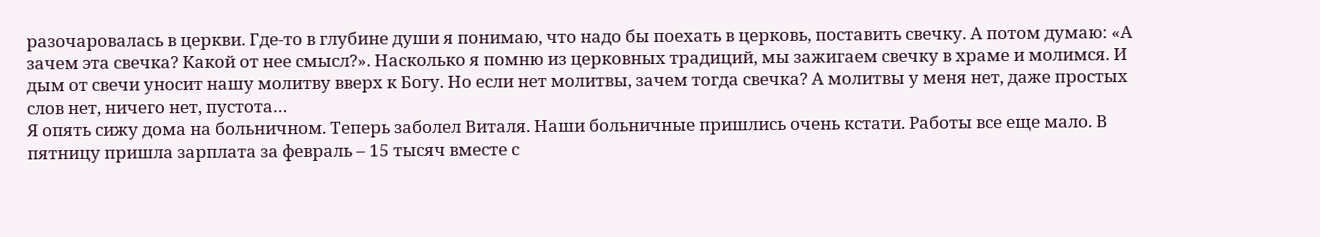разочаровалась в церкви. Где-то в глубине души я понимаю, что надо бы поехать в церковь, поставить свечку. А потом думаю: «А зачем эта свечка? Какой от нее смысл?». Насколько я помню из церковных традиций, мы зажигаем свечку в храме и молимся. И дым от свечи уносит нашу молитву вверх к Богу. Но если нет молитвы, зачем тогда свечка? А молитвы у меня нет, даже простых слов нет, ничего нет, пустота…
Я опять сижу дома на больничном. Теперь заболел Виталя. Наши больничные пришлись очень кстати. Работы все еще мало. В пятницу пришла зарплата за февраль – 15 тысяч вместе с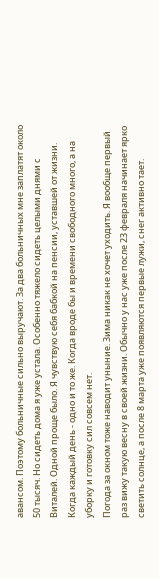авансом. Поэтому больничные сильно выручают. За два больничных мне заплатят около 50 тысяч. Но сидеть дома я уже устала. Особенно тяжело сидеть целыми днями с Виталей. Одной проще было. Я чувствую себя бабкой на пенсии, уставшей от жизни. Когда каждый день - одно и то же. Когда вроде бы и времени свободного много, а на уборку и готовку сил совсем нет.
Погода за окном тоже наводит уныние. Зима никак не хочет уходить. Я вообще первый раз вижу такую весну в своей жизни. Обычно у нас уже после 23 февраля начинает ярко светить солнце, а после 8 марта уже появляются первые лужи, снег активно тает.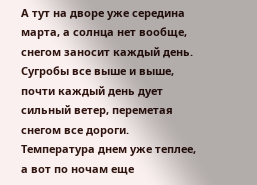А тут на дворе уже середина марта, а солнца нет вообще, снегом заносит каждый день. Сугробы все выше и выше, почти каждый день дует сильный ветер, переметая снегом все дороги. Температура днем уже теплее, а вот по ночам еще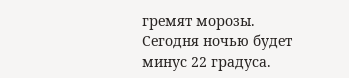гремят морозы. Сегодня ночью будет минус 22 градуса.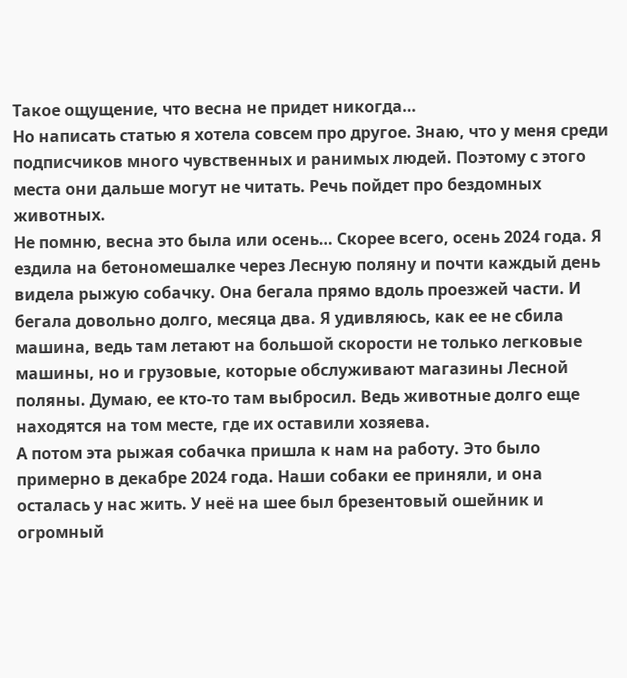Такое ощущение, что весна не придет никогда…
Но написать статью я хотела совсем про другое. Знаю, что у меня среди подписчиков много чувственных и ранимых людей. Поэтому с этого места они дальше могут не читать. Речь пойдет про бездомных животных.
Не помню, весна это была или осень… Скорее всего, осень 2024 года. Я ездила на бетономешалке через Лесную поляну и почти каждый день видела рыжую собачку. Она бегала прямо вдоль проезжей части. И бегала довольно долго, месяца два. Я удивляюсь, как ее не сбила машина, ведь там летают на большой скорости не только легковые машины, но и грузовые, которые обслуживают магазины Лесной поляны. Думаю, ее кто-то там выбросил. Ведь животные долго еще находятся на том месте, где их оставили хозяева.
А потом эта рыжая собачка пришла к нам на работу. Это было примерно в декабре 2024 года. Наши собаки ее приняли, и она осталась у нас жить. У неё на шее был брезентовый ошейник и огромный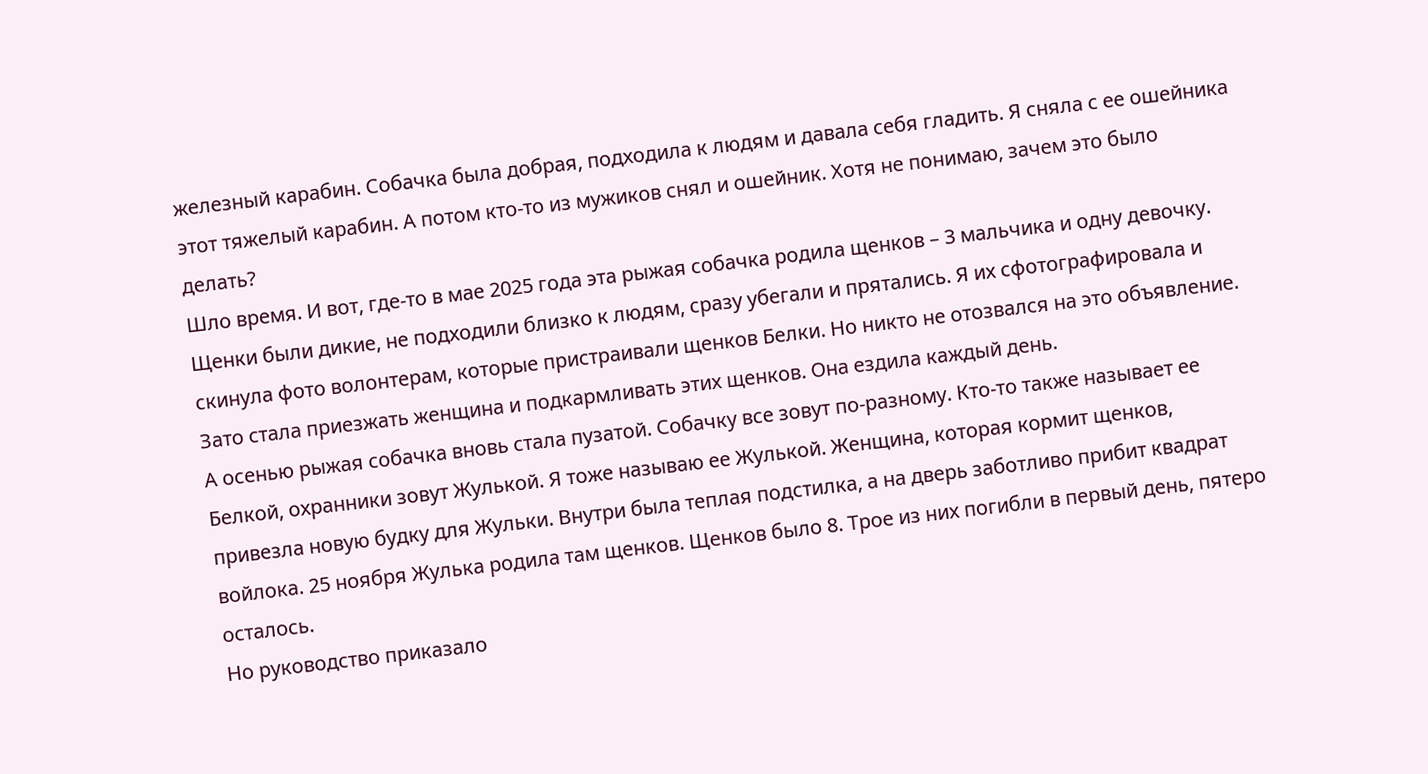железный карабин. Собачка была добрая, подходила к людям и давала себя гладить. Я сняла с ее ошейника этот тяжелый карабин. А потом кто-то из мужиков снял и ошейник. Хотя не понимаю, зачем это было делать?
Шло время. И вот, где-то в мае 2025 года эта рыжая собачка родила щенков – 3 мальчика и одну девочку. Щенки были дикие, не подходили близко к людям, сразу убегали и прятались. Я их сфотографировала и скинула фото волонтерам, которые пристраивали щенков Белки. Но никто не отозвался на это объявление. Зато стала приезжать женщина и подкармливать этих щенков. Она ездила каждый день.
А осенью рыжая собачка вновь стала пузатой. Собачку все зовут по-разному. Кто-то также называет ее Белкой, охранники зовут Жулькой. Я тоже называю ее Жулькой. Женщина, которая кормит щенков, привезла новую будку для Жульки. Внутри была теплая подстилка, а на дверь заботливо прибит квадрат войлока. 25 ноября Жулька родила там щенков. Щенков было 8. Трое из них погибли в первый день, пятеро осталось.
Но руководство приказало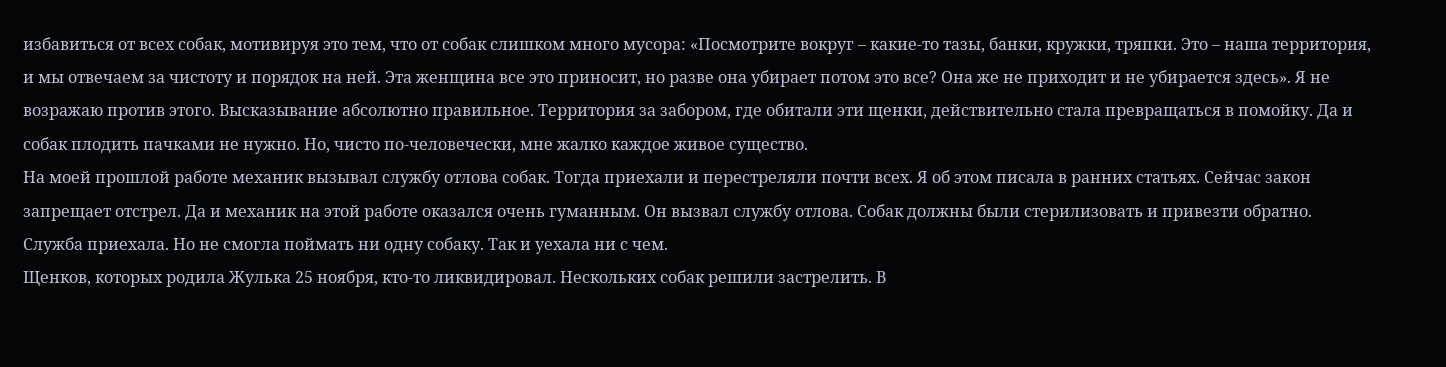избавиться от всех собак, мотивируя это тем, что от собак слишком много мусора: «Посмотрите вокруг – какие-то тазы, банки, кружки, тряпки. Это – наша территория, и мы отвечаем за чистоту и порядок на ней. Эта женщина все это приносит, но разве она убирает потом это все? Она же не приходит и не убирается здесь». Я не возражаю против этого. Высказывание абсолютно правильное. Территория за забором, где обитали эти щенки, действительно стала превращаться в помойку. Да и собак плодить пачками не нужно. Но, чисто по-человечески, мне жалко каждое живое существо.
На моей прошлой работе механик вызывал службу отлова собак. Тогда приехали и перестреляли почти всех. Я об этом писала в ранних статьях. Сейчас закон запрещает отстрел. Да и механик на этой работе оказался очень гуманным. Он вызвал службу отлова. Собак должны были стерилизовать и привезти обратно. Служба приехала. Но не смогла поймать ни одну собаку. Так и уехала ни с чем.
Щенков, которых родила Жулька 25 ноября, кто-то ликвидировал. Нескольких собак решили застрелить. В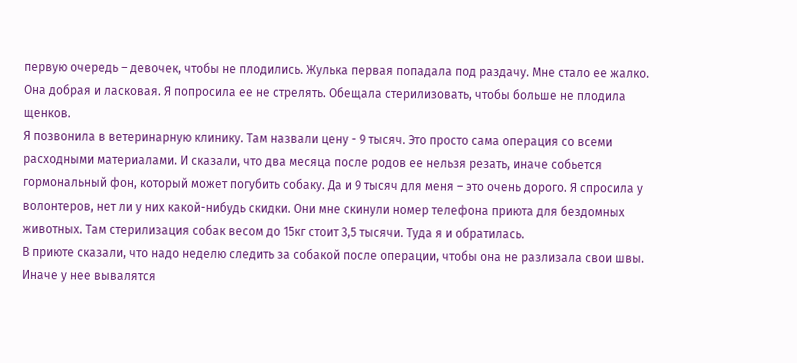первую очередь – девочек, чтобы не плодились. Жулька первая попадала под раздачу. Мне стало ее жалко. Она добрая и ласковая. Я попросила ее не стрелять. Обещала стерилизовать, чтобы больше не плодила щенков.
Я позвонила в ветеринарную клинику. Там назвали цену - 9 тысяч. Это просто сама операция со всеми расходными материалами. И сказали, что два месяца после родов ее нельзя резать, иначе собьется гормональный фон, который может погубить собаку. Да и 9 тысяч для меня – это очень дорого. Я спросила у волонтеров, нет ли у них какой-нибудь скидки. Они мне скинули номер телефона приюта для бездомных животных. Там стерилизация собак весом до 15кг стоит 3,5 тысячи. Туда я и обратилась.
В приюте сказали, что надо неделю следить за собакой после операции, чтобы она не разлизала свои швы. Иначе у нее вывалятся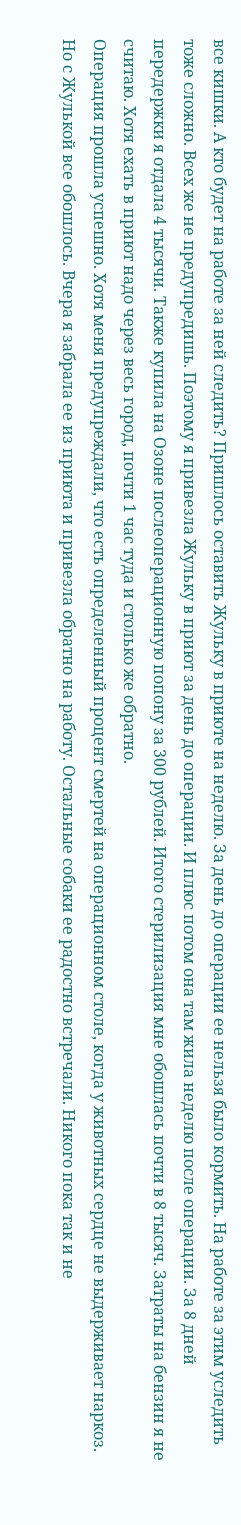все кишки. А кто будет на работе за ней следить? Пришлось оставить Жульку в приюте на неделю. За день до операции ее нельзя было кормить. На работе за этим уследить тоже сложно. Всех же не предупредишь. Поэтому я привезла Жульку в приют за день до операции. И плюс потом она там жила неделю после операции. За 8 дней передержки я отдала 4 тысячи. Также купила на Озоне послеоперационную попону за 300 рублей. Итого стерилизация мне обошлась почти в 8 тысяч. Затраты на бензин я не считаю. Хотя ехать в приют надо через весь город, почти 1 час туда и столько же обратно.
Операция прошла успешно. Хотя меня предупреждали, что есть определенный процент смертей на операционном столе, когда у животных сердце не выдерживает наркоз. Но с Жулькой все обошлось. Вчера я забрала ее из приюта и привезла обратно на работу. Остальные собаки ее радостно встречали. Никого пока так и не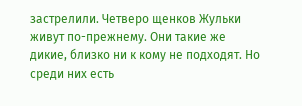застрелили. Четверо щенков Жульки живут по-прежнему. Они такие же дикие, близко ни к кому не подходят. Но среди них есть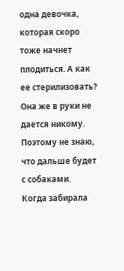одна девочка, которая скоро тоже начнет плодиться. А как ее стерилизовать? Она же в руки не дается никому. Поэтому не знаю, что дальше будет с собаками.
Когда забирала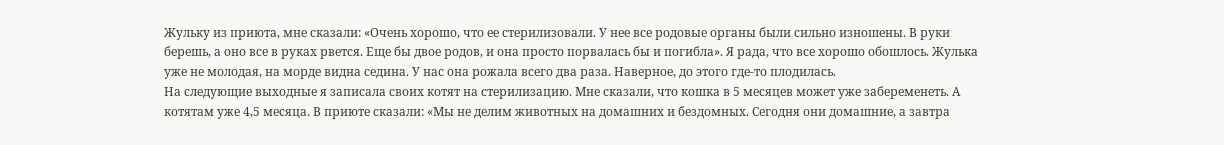Жульку из приюта, мне сказали: «Очень хорошо, что ее стерилизовали. У нее все родовые органы были сильно изношены. В руки берешь, а оно все в руках рвется. Еще бы двое родов, и она просто порвалась бы и погибла». Я рада, что все хорошо обошлось. Жулька уже не молодая, на морде видна седина. У нас она рожала всего два раза. Наверное, до этого где-то плодилась.
На следующие выходные я записала своих котят на стерилизацию. Мне сказали, что кошка в 5 месяцев может уже забеременеть. А котятам уже 4,5 месяца. В приюте сказали: «Мы не делим животных на домашних и бездомных. Сегодня они домашние, а завтра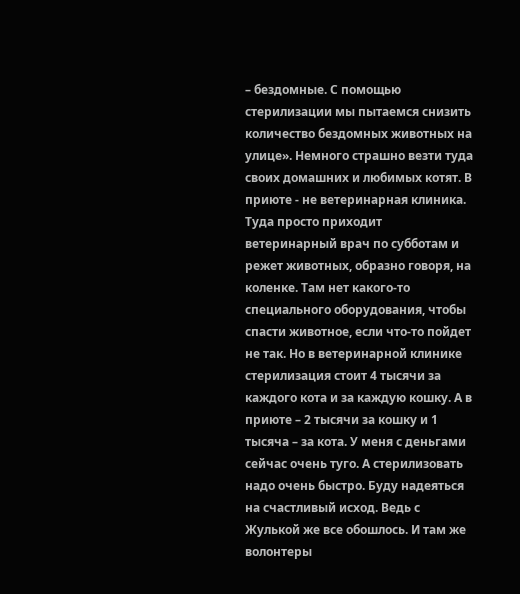– бездомные. С помощью стерилизации мы пытаемся снизить количество бездомных животных на улице». Немного страшно везти туда своих домашних и любимых котят. В приюте - не ветеринарная клиника. Туда просто приходит ветеринарный врач по субботам и режет животных, образно говоря, на коленке. Там нет какого-то специального оборудования, чтобы спасти животное, если что-то пойдет не так. Но в ветеринарной клинике стерилизация стоит 4 тысячи за каждого кота и за каждую кошку. А в приюте – 2 тысячи за кошку и 1 тысяча – за кота. У меня с деньгами сейчас очень туго. А стерилизовать надо очень быстро. Буду надеяться на счастливый исход. Ведь с Жулькой же все обошлось. И там же волонтеры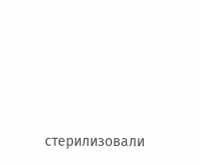стерилизовали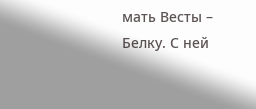мать Весты – Белку. С ней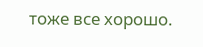тоже все хорошо.